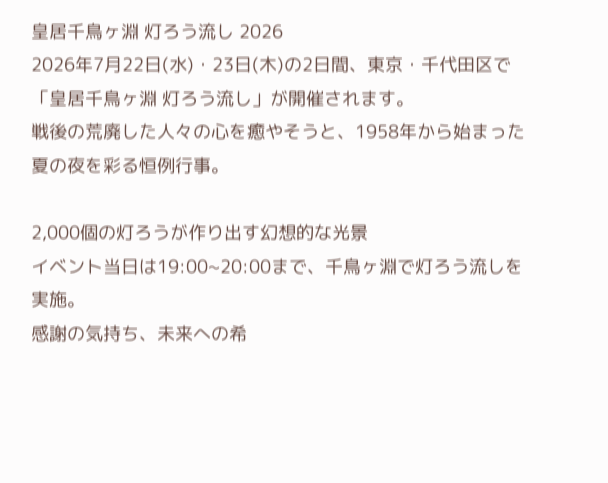皇居千鳥ヶ淵 灯ろう流し 2026
2026年7月22日(水)・23日(木)の2日間、東京・千代田区で「皇居千鳥ヶ淵 灯ろう流し」が開催されます。
戦後の荒廃した人々の心を癒やそうと、1958年から始まった夏の夜を彩る恒例行事。

2,000個の灯ろうが作り出す幻想的な光景
イベント当日は19:00~20:00まで、千鳥ヶ淵で灯ろう流しを実施。
感謝の気持ち、未来への希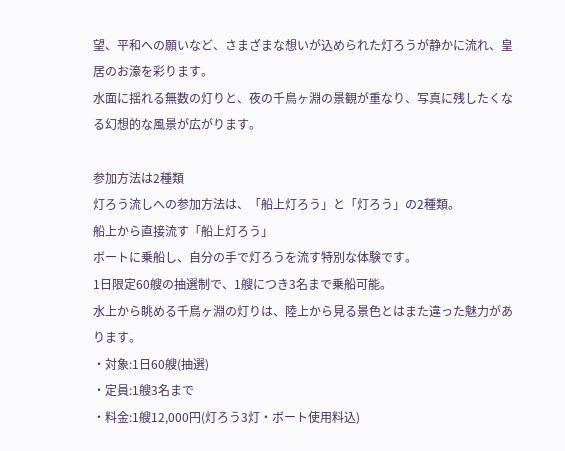望、平和への願いなど、さまざまな想いが込められた灯ろうが静かに流れ、皇居のお濠を彩ります。
水面に揺れる無数の灯りと、夜の千鳥ヶ淵の景観が重なり、写真に残したくなる幻想的な風景が広がります。

参加方法は2種類
灯ろう流しへの参加方法は、「船上灯ろう」と「灯ろう」の2種類。
船上から直接流す「船上灯ろう」
ボートに乗船し、自分の手で灯ろうを流す特別な体験です。
1日限定60艘の抽選制で、1艘につき3名まで乗船可能。
水上から眺める千鳥ヶ淵の灯りは、陸上から見る景色とはまた違った魅力があります。
・対象:1日60艘(抽選)
・定員:1艘3名まで
・料金:1艘12,000円(灯ろう3灯・ボート使用料込)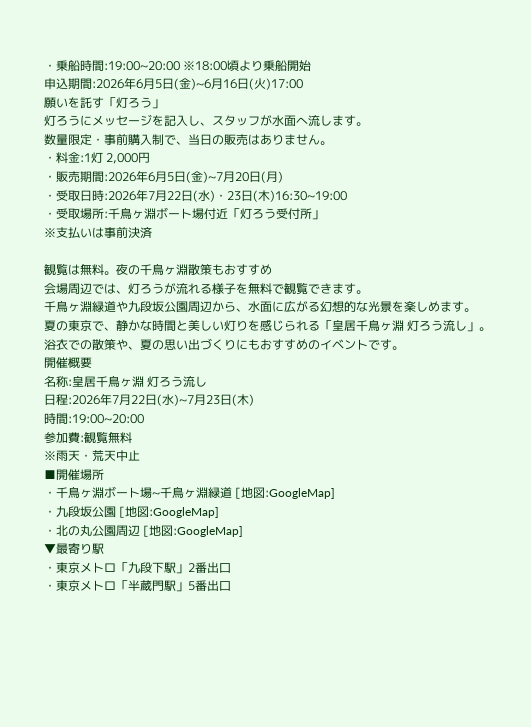・乗船時間:19:00~20:00 ※18:00頃より乗船開始
申込期間:2026年6月5日(金)~6月16日(火)17:00
願いを託す「灯ろう」
灯ろうにメッセージを記入し、スタッフが水面へ流します。
数量限定・事前購入制で、当日の販売はありません。
・料金:1灯 2,000円
・販売期間:2026年6月5日(金)~7月20日(月)
・受取日時:2026年7月22日(水)・23日(木)16:30~19:00
・受取場所:千鳥ヶ淵ボート場付近「灯ろう受付所」
※支払いは事前決済

観覧は無料。夜の千鳥ヶ淵散策もおすすめ
会場周辺では、灯ろうが流れる様子を無料で観覧できます。
千鳥ヶ淵緑道や九段坂公園周辺から、水面に広がる幻想的な光景を楽しめます。
夏の東京で、静かな時間と美しい灯りを感じられる「皇居千鳥ヶ淵 灯ろう流し」。
浴衣での散策や、夏の思い出づくりにもおすすめのイベントです。
開催概要
名称:皇居千鳥ヶ淵 灯ろう流し
日程:2026年7月22日(水)~7月23日(木)
時間:19:00~20:00
参加費:観覧無料
※雨天・荒天中止
■開催場所
・千鳥ヶ淵ボート場~千鳥ヶ淵緑道 [地図:GoogleMap]
・九段坂公園 [地図:GoogleMap]
・北の丸公園周辺 [地図:GoogleMap]
▼最寄り駅
・東京メトロ「九段下駅」2番出口
・東京メトロ「半蔵門駅」5番出口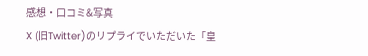感想・口コミ&写真
X (旧Twitter)のリプライでいただいた「皇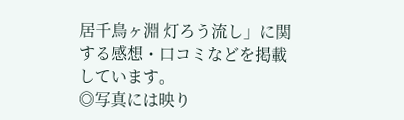居千鳥ヶ淵 灯ろう流し」に関する感想・口コミなどを掲載しています。
◎写真には映り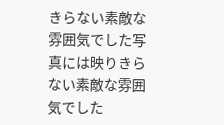きらない素敵な雰囲気でした写真には映りきらない素敵な雰囲気でした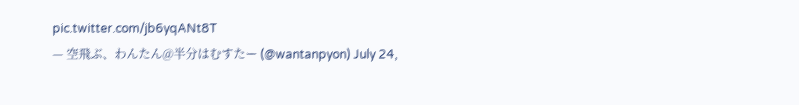pic.twitter.com/jb6yqANt8T
— 空飛ぶ、わんたん@半分はむすたー (@wantanpyon) July 24,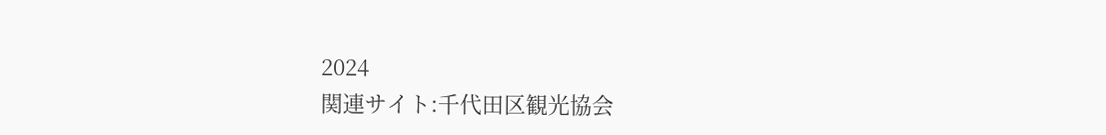2024
関連サイト:千代田区観光協会